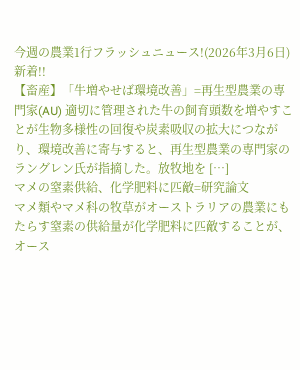今週の農業1行フラッシュニュース!(2026年3月6日)新着!!
【畜産】「牛増やせば環境改善」=再生型農業の専門家(AU) 適切に管理された牛の飼育頭数を増やすことが生物多様性の回復や炭素吸収の拡大につながり、環境改善に寄与すると、再生型農業の専門家のラングレン氏が指摘した。放牧地を […]
マメの窒素供給、化学肥料に匹敵=研究論文
マメ類やマメ科の牧草がオーストラリアの農業にもたらす窒素の供給量が化学肥料に匹敵することが、オース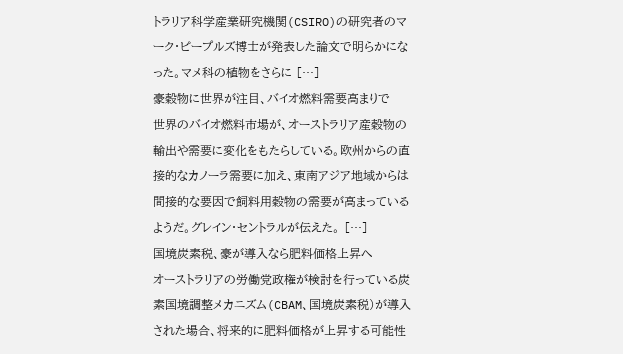トラリア科学産業研究機関(CSIRO)の研究者のマーク・ピープルズ博士が発表した論文で明らかになった。マメ科の植物をさらに […]
豪穀物に世界が注目、バイオ燃料需要高まりで
世界のバイオ燃料市場が、オーストラリア産穀物の輸出や需要に変化をもたらしている。欧州からの直接的なカノーラ需要に加え、東南アジア地域からは間接的な要因で飼料用穀物の需要が高まっているようだ。グレイン・セントラルが伝えた。 […]
国境炭素税、豪が導入なら肥料価格上昇へ
オーストラリアの労働党政権が検討を行っている炭素国境調整メカニズム(CBAM、国境炭素税)が導入された場合、将来的に肥料価格が上昇する可能性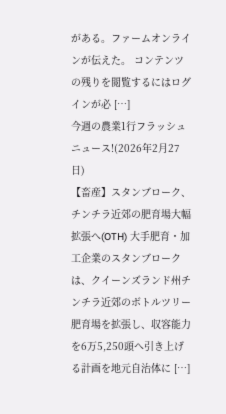がある。ファームオンラインが伝えた。 コンテンツの残りを閲覧するにはログインが必 […]
今週の農業1行フラッシュニュース!(2026年2月27日)
【畜産】スタンブローク、チンチラ近郊の肥育場大幅拡張へ(OTH) 大手肥育・加工企業のスタンブロークは、クイーンズランド州チンチラ近郊のボトルツリー肥育場を拡張し、収容能力を6万5,250頭へ引き上げる計画を地元自治体に […]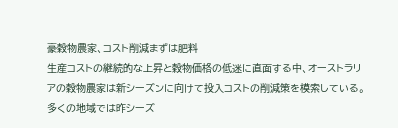豪穀物農家、コスト削減まずは肥料
生産コストの継続的な上昇と穀物価格の低迷に直面する中、オーストラリアの穀物農家は新シーズンに向けて投入コストの削減策を模索している。多くの地域では昨シーズ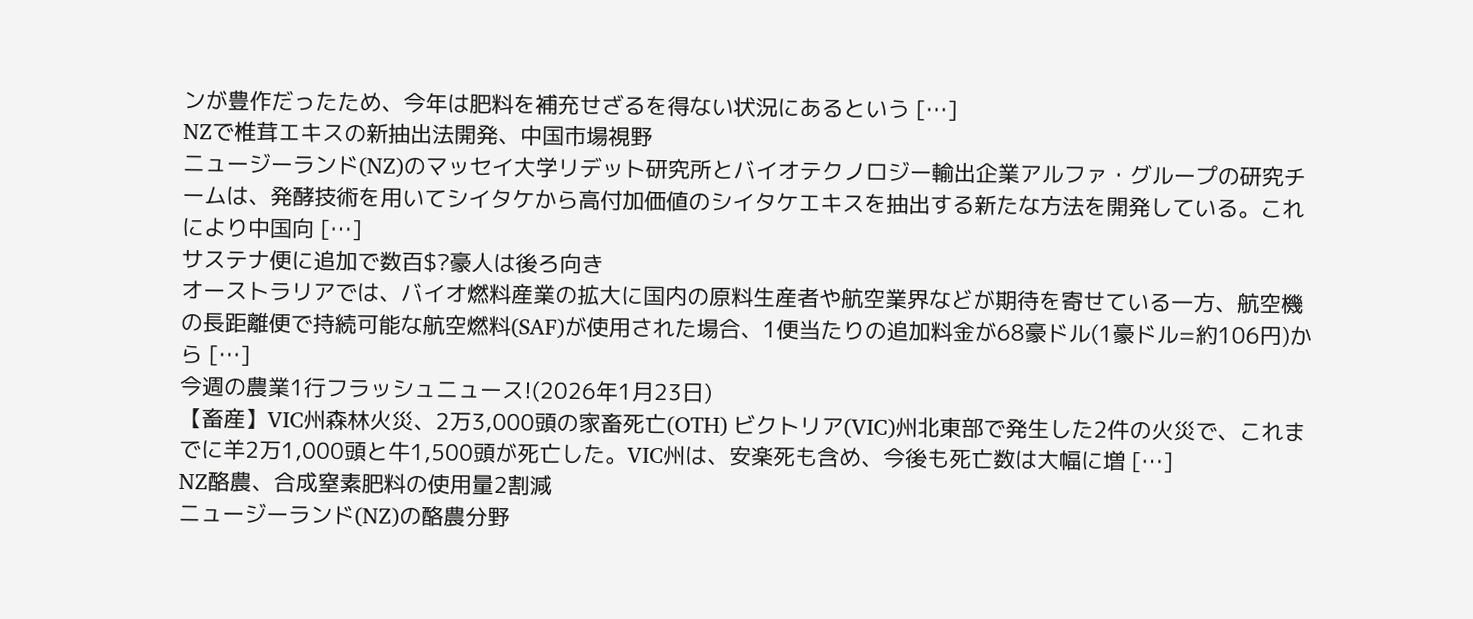ンが豊作だったため、今年は肥料を補充せざるを得ない状況にあるという […]
NZで椎茸エキスの新抽出法開発、中国市場視野
ニュージーランド(NZ)のマッセイ大学リデット研究所とバイオテクノロジー輸出企業アルファ・グループの研究チームは、発酵技術を用いてシイタケから高付加価値のシイタケエキスを抽出する新たな方法を開発している。これにより中国向 […]
サステナ便に追加で数百$?豪人は後ろ向き
オーストラリアでは、バイオ燃料産業の拡大に国内の原料生産者や航空業界などが期待を寄せている一方、航空機の長距離便で持続可能な航空燃料(SAF)が使用された場合、1便当たりの追加料金が68豪ドル(1豪ドル=約106円)から […]
今週の農業1行フラッシュニュース!(2026年1月23日)
【畜産】VIC州森林火災、2万3,000頭の家畜死亡(OTH) ビクトリア(VIC)州北東部で発生した2件の火災で、これまでに羊2万1,000頭と牛1,500頭が死亡した。VIC州は、安楽死も含め、今後も死亡数は大幅に増 […]
NZ酪農、合成窒素肥料の使用量2割減
ニュージーランド(NZ)の酪農分野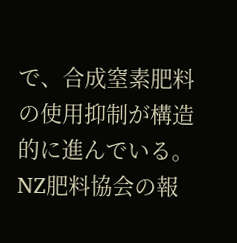で、合成窒素肥料の使用抑制が構造的に進んでいる。NZ肥料協会の報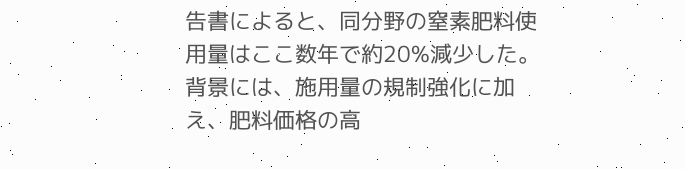告書によると、同分野の窒素肥料使用量はここ数年で約20%減少した。背景には、施用量の規制強化に加え、肥料価格の高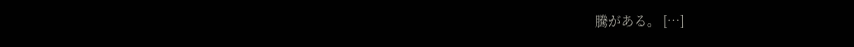騰がある。 […]